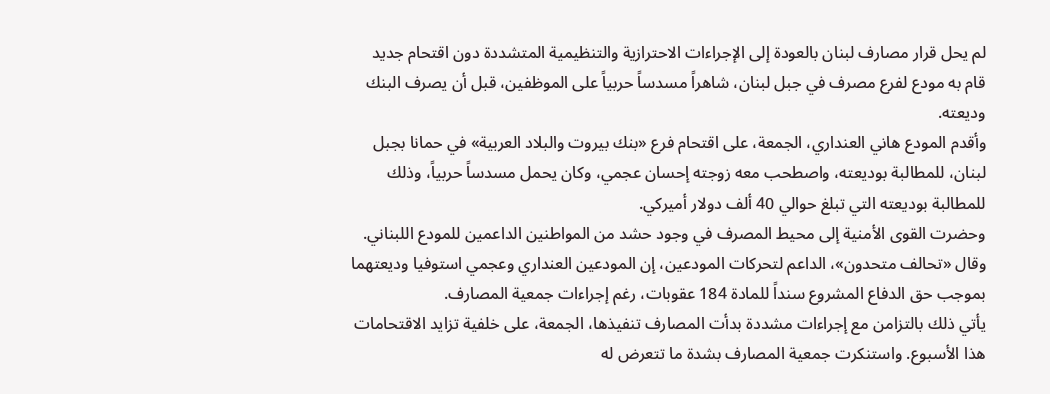لم يحل قرار مصارف لبنان بالعودة إلى الإجراءات الاحترازية والتنظيمية المتشددة دون اقتحام جديد قام به مودع لفرع مصرف في جبل لبنان، شاهراً مسدساً حربياً على الموظفين، قبل أن يصرف البنك وديعته.
وأقدم المودع هاني العنداري، الجمعة، على اقتحام فرع «بنك بيروت والبلاد العربية» في حمانا بجبل لبنان، للمطالبة بوديعته، واصطحب معه زوجته إحسان عجمي، وكان يحمل مسدساً حربياً، وذلك للمطالبة بوديعته التي تبلغ حوالي 40 ألف دولار أميركي.
وحضرت القوى الأمنية إلى محيط المصرف في وجود حشد من المواطنين الداعمين للمودع اللبناني.
وقال «تحالف متحدون»، الداعم لتحركات المودعين، إن المودعين العنداري وعجمي استوفيا وديعتهما بموجب حق الدفاع المشروع سنداً للمادة 184 عقوبات، رغم إجراءات جمعية المصارف.
يأتي ذلك بالتزامن مع إجراءات مشددة بدأت المصارف تنفيذها، الجمعة، على خلفية تزايد الاقتحامات هذا الأسبوع. واستنكرت جمعية المصارف بشدة ما تتعرض له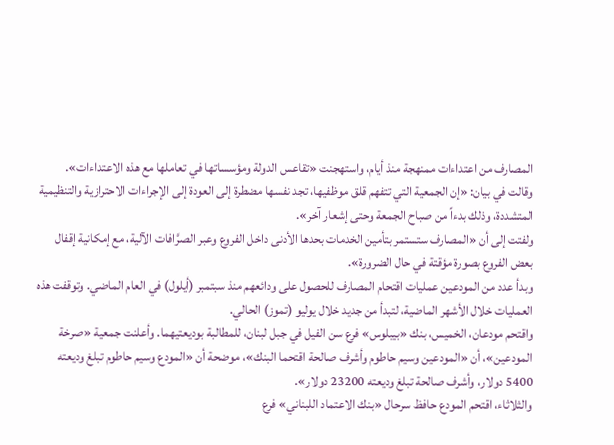المصارف من اعتداءات ممنهجة منذ أيام، واستهجنت «تقاعس الدولة ومؤسساتها في تعاملها مع هذه الاعتداءات».
وقالت في بيان: «إن الجمعية التي تتفهم قلق موظفيها، تجد نفسها مضطرة إلى العودة إلى الإجراءات الاحترازية والتنظيمية المتشددة، وذلك بدءاً من صباح الجمعة وحتى إشعار آخر».
ولفتت إلى أن «المصارف ستستمر بتأمين الخدمات بحدها الأدنى داخل الفروع وعبر الصرَّافات الآلية، مع إمكانية إقفال بعض الفروع بصورة مؤقتة في حال الضرورة».
وبدأ عدد من المودعين عمليات اقتحام المصارف للحصول على ودائعهم منذ سبتمبر (أيلول) في العام الماضي. وتوقفت هذه العمليات خلال الأشهر الماضية، لتبدأ من جديد خلال يوليو (تموز) الحالي.
واقتحم مودعان، الخميس، بنك «بيبلوس» فرع سن الفيل في جبل لبنان، للمطالبة بوديعتيهما. وأعلنت جمعية «صرخة المودعين»، أن «المودعين وسيم حاطوم وأشرف صالحة اقتحما البنك»، موضحة أن «المودع وسيم حاطوم تبلغ وديعته 5400 دولار، وأشرف صالحة تبلغ وديعته 23200 دولار».
والثلاثاء، اقتحم المودع حافظ سرحال «بنك الاعتماد اللبناني» فرع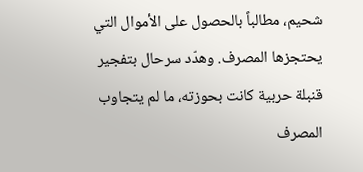شحيم، مطالباً بالحصول على الأموال التي يحتجزها المصرف. وهدّد سرحال بتفجير قنبلة حربية كانت بحوزته، ما لم يتجاوب المصرف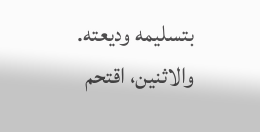بتسليمه وديعته.
والاثنين، اقتحم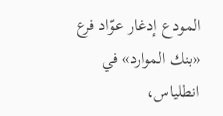المودع إدغار عوّاد فرع «بنك الموارد» في انطلياس،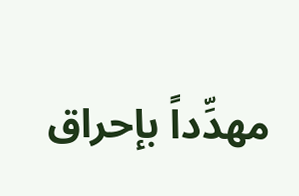مهدِّداً بإحراق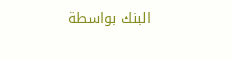البنك بواسطة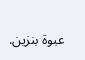عبوة بنزين.